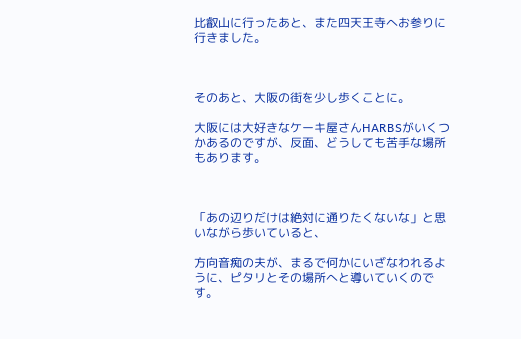比叡山に行ったあと、また四天王寺へお参りに行きました。



そのあと、大阪の街を少し歩くことに。

大阪には大好きなケーキ屋さんHARBSがいくつかあるのですが、反面、どうしても苦手な場所もあります。



「あの辺りだけは絶対に通りたくないな」と思いながら歩いていると、

方向音痴の夫が、まるで何かにいざなわれるように、ピタリとその場所へと導いていくのです。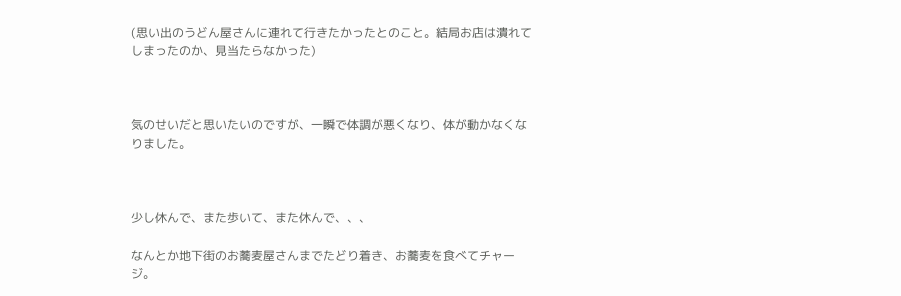(思い出のうどん屋さんに連れて行きたかったとのこと。結局お店は潰れてしまったのか、見当たらなかった)



気のせいだと思いたいのですが、一瞬で体調が悪くなり、体が動かなくなりました。



少し休んで、また歩いて、また休んで、、、

なんとか地下街のお蕎麦屋さんまでたどり着き、お蕎麦を食べてチャージ。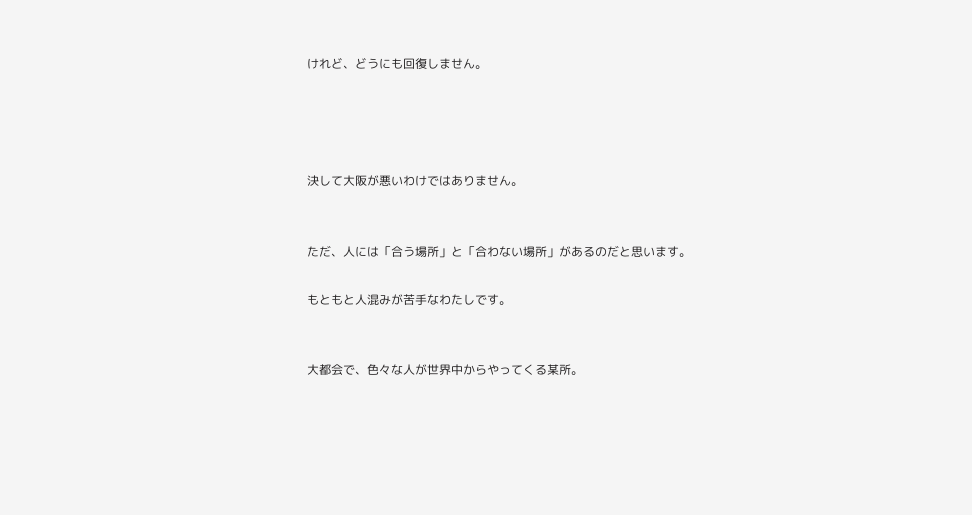けれど、どうにも回復しません。




決して大阪が悪いわけではありません。


ただ、人には「合う場所」と「合わない場所」があるのだと思います。

もともと人混みが苦手なわたしです。


大都会で、色々な人が世界中からやってくる某所。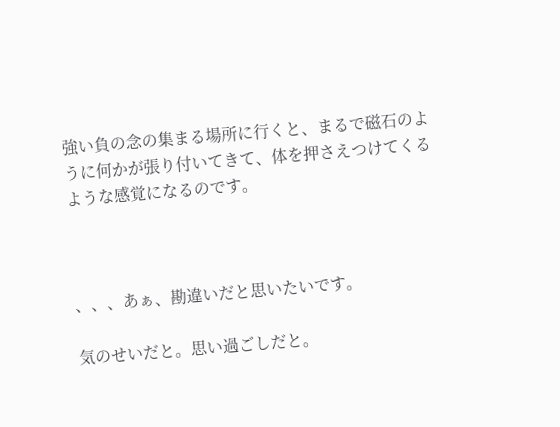強い負の念の集まる場所に行くと、まるで磁石のように何かが張り付いてきて、体を押さえつけてくるような感覚になるのです。



、、、あぁ、勘違いだと思いたいです。

気のせいだと。思い過ごしだと。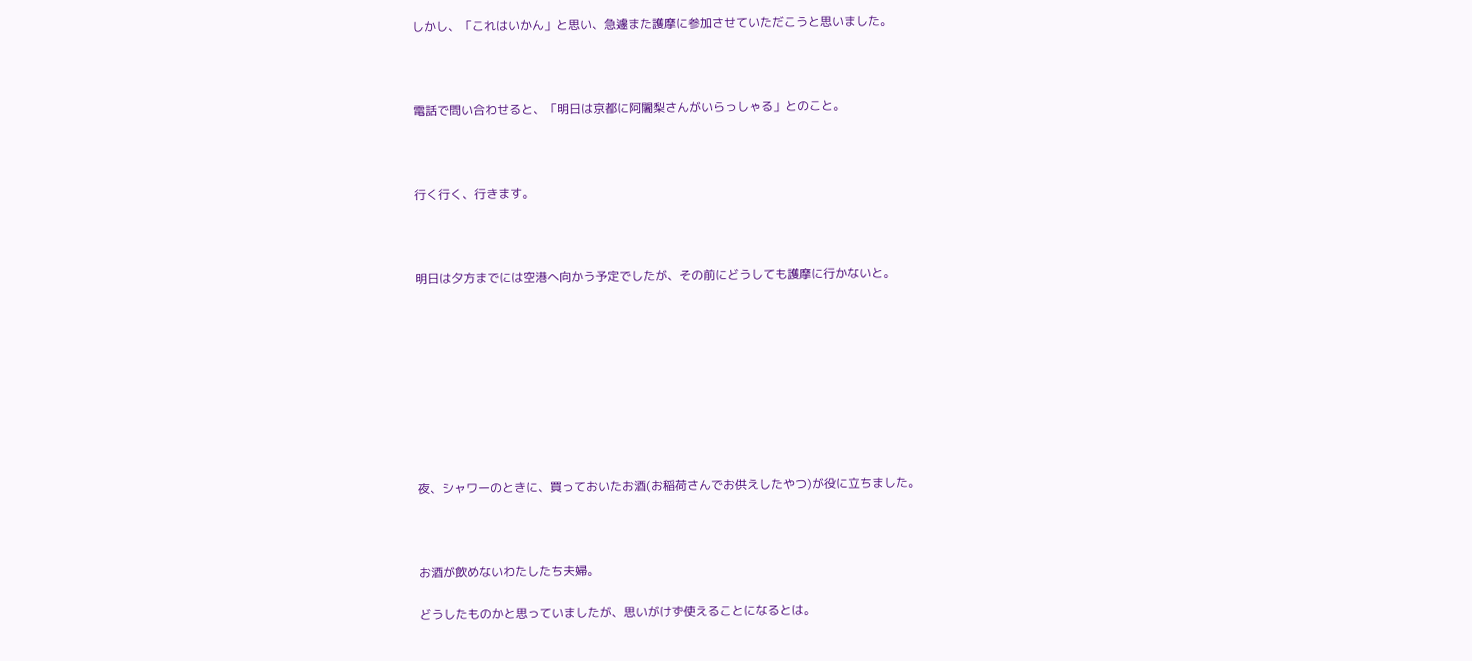しかし、「これはいかん」と思い、急遽また護摩に参加させていただこうと思いました。



電話で問い合わせると、「明日は京都に阿闍梨さんがいらっしゃる」とのこと。



行く行く、行きます。



明日は夕方までには空港へ向かう予定でしたが、その前にどうしても護摩に行かないと。









夜、シャワーのときに、買っておいたお酒(お稲荷さんでお供えしたやつ)が役に立ちました。



お酒が飲めないわたしたち夫婦。

どうしたものかと思っていましたが、思いがけず使えることになるとは。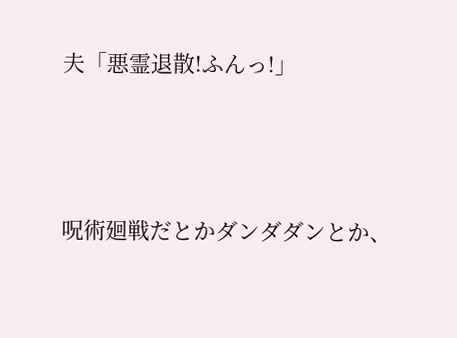夫「悪霊退散!ふんっ!」



呪術廻戦だとかダンダダンとか、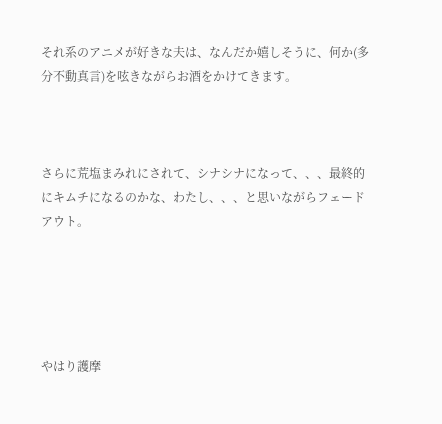それ系のアニメが好きな夫は、なんだか嬉しそうに、何か(多分不動真言)を呟きながらお酒をかけてきます。



さらに荒塩まみれにされて、シナシナになって、、、最終的にキムチになるのかな、わたし、、、と思いながらフェードアウト。





やはり護摩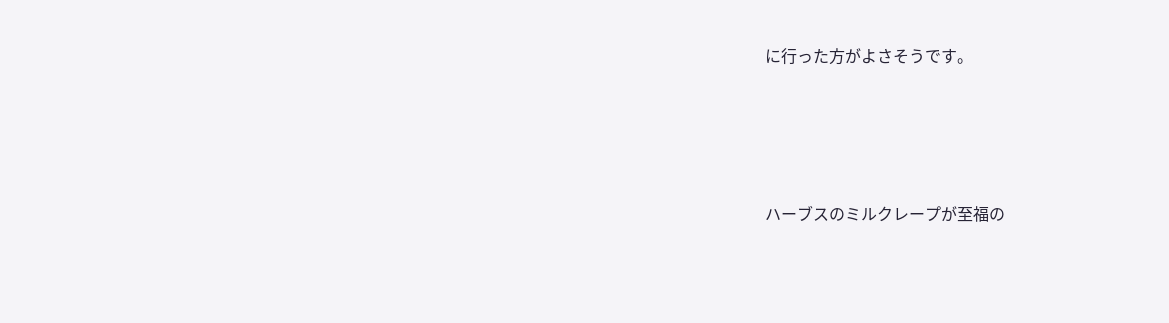に行った方がよさそうです。





ハーブスのミルクレープが至福の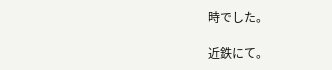時でした。

近鉄にて。